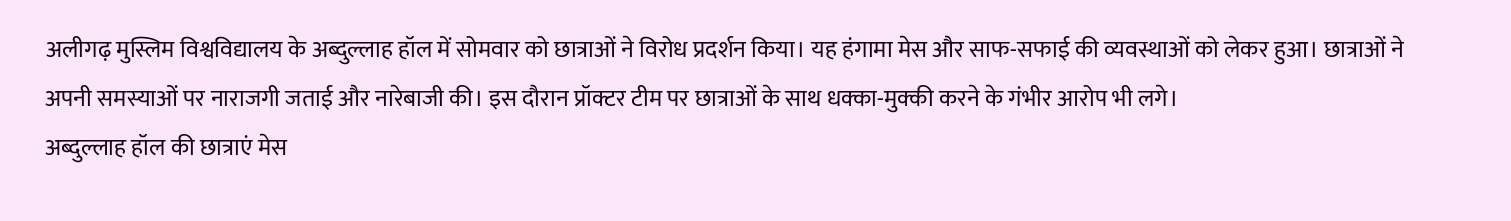अलीगढ़ मुस्लिम विश्वविद्यालय के अब्दुल्लाह हॉल में सोमवार को छात्राओं ने विरोध प्रदर्शन किया। यह हंगामा मेस और साफ-सफाई की व्यवस्थाओं को लेकर हुआ। छात्राओं ने अपनी समस्याओं पर नाराजगी जताई और नारेबाजी की। इस दौरान प्रॉक्टर टीम पर छात्राओं के साथ धक्का-मुक्की करने के गंभीर आरोप भी लगे।
अब्दुल्लाह हॉल की छात्राएं मेस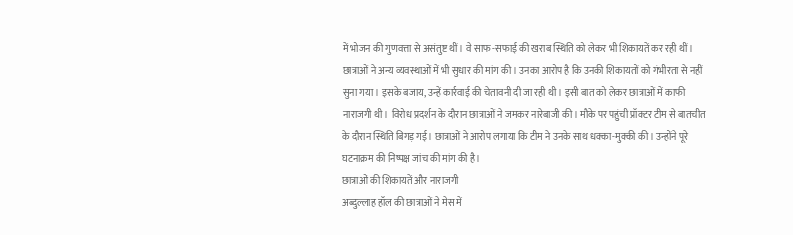में भोजन की गुणवत्ता से असंतुष्ट थीं। वे साफ-सफाई की खराब स्थिति को लेकर भी शिकायतें कर रही थीं। छात्राओं ने अन्य व्यवस्थाओं में भी सुधार की मांग की। उनका आरोप है कि उनकी शिकायतों को गंभीरता से नहीं सुना गया। इसके बजाय, उन्हें कार्रवाई की चेतावनी दी जा रही थी। इसी बात को लेकर छात्राओं में काफी नाराजगी थी। विरोध प्रदर्शन के दौरान छात्राओं ने जमकर नारेबाजी की। मौके पर पहुंची प्रॉक्टर टीम से बातचीत के दौरान स्थिति बिगड़ गई। छात्राओं ने आरोप लगाया कि टीम ने उनके साथ धक्का-मुक्की की। उन्होंने पूरे घटनाक्रम की निष्पक्ष जांच की मांग की है।
छात्राओं की शिकायतें और नाराजगी
अब्दुल्लाह हॉल की छात्राओं ने मेस में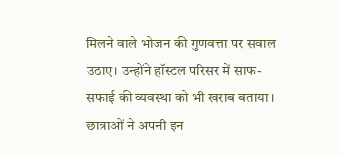मिलने वाले भोजन की गुणवत्ता पर सवाल उठाए। उन्होंने हॉस्टल परिसर में साफ-सफाई की व्यवस्था को भी खराब बताया। छात्राओं ने अपनी इन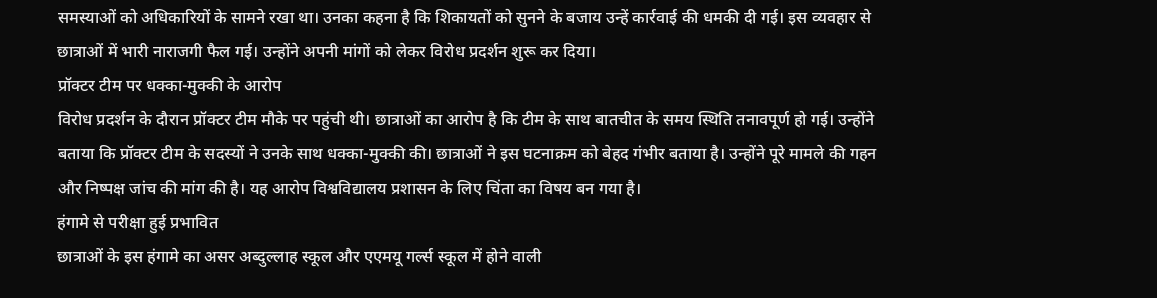समस्याओं को अधिकारियों के सामने रखा था। उनका कहना है कि शिकायतों को सुनने के बजाय उन्हें कार्रवाई की धमकी दी गई। इस व्यवहार से छात्राओं में भारी नाराजगी फैल गई। उन्होंने अपनी मांगों को लेकर विरोध प्रदर्शन शुरू कर दिया।
प्रॉक्टर टीम पर धक्का-मुक्की के आरोप
विरोध प्रदर्शन के दौरान प्रॉक्टर टीम मौके पर पहुंची थी। छात्राओं का आरोप है कि टीम के साथ बातचीत के समय स्थिति तनावपूर्ण हो गई। उन्होंने बताया कि प्रॉक्टर टीम के सदस्यों ने उनके साथ धक्का-मुक्की की। छात्राओं ने इस घटनाक्रम को बेहद गंभीर बताया है। उन्होंने पूरे मामले की गहन और निष्पक्ष जांच की मांग की है। यह आरोप विश्वविद्यालय प्रशासन के लिए चिंता का विषय बन गया है।
हंगामे से परीक्षा हुई प्रभावित
छात्राओं के इस हंगामे का असर अब्दुल्लाह स्कूल और एएमयू गर्ल्स स्कूल में होने वाली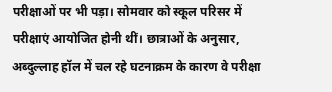परीक्षाओं पर भी पड़ा। सोमवार को स्कूल परिसर में परीक्षाएं आयोजित होनी थीं। छात्राओं के अनुसार, अब्दुल्लाह हॉल में चल रहे घटनाक्रम के कारण वे परीक्षा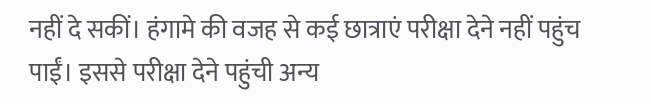नहीं दे सकीं। हंगामे की वजह से कई छात्राएं परीक्षा देने नहीं पहुंच पाईं। इससे परीक्षा देने पहुंची अन्य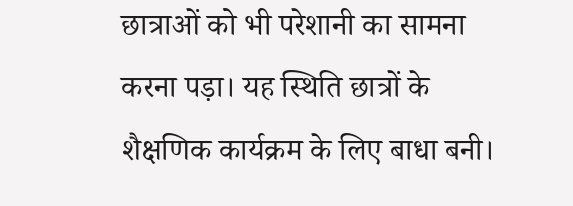छात्राओं को भी परेशानी का सामना करना पड़ा। यह स्थिति छात्रों के शैक्षणिक कार्यक्रम के लिए बाधा बनी।